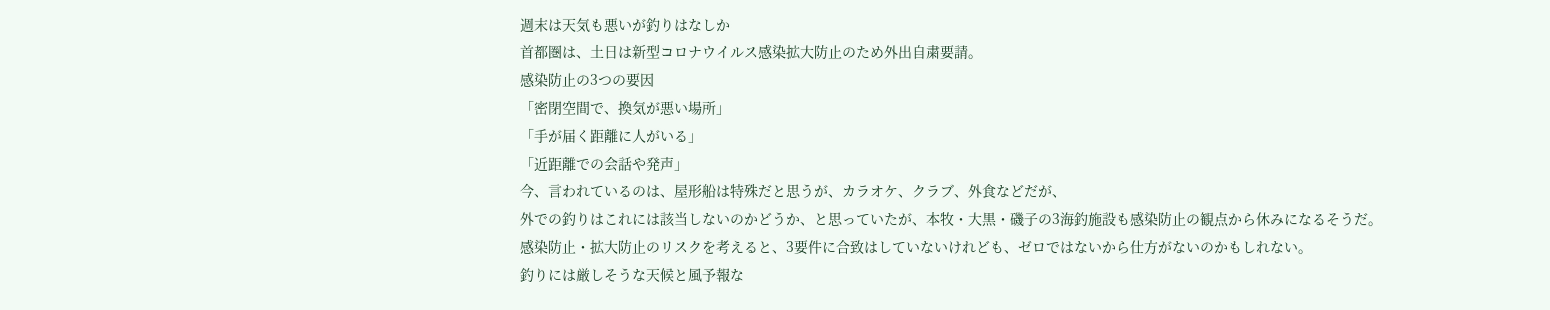週末は天気も悪いが釣りはなしか
首都圏は、土日は新型コロナウイルス感染拡大防止のため外出自粛要請。
感染防止の3つの要因
「密閉空間で、換気が悪い場所」
「手が届く距離に人がいる」
「近距離での会話や発声」
今、言われているのは、屋形船は特殊だと思うが、カラオケ、クラブ、外食などだが、
外での釣りはこれには該当しないのかどうか、と思っていたが、本牧・大黒・磯子の3海釣施設も感染防止の観点から休みになるそうだ。
感染防止・拡大防止のリスクを考えると、3要件に合致はしていないけれども、ゼロではないから仕方がないのかもしれない。
釣りには厳しそうな天候と風予報な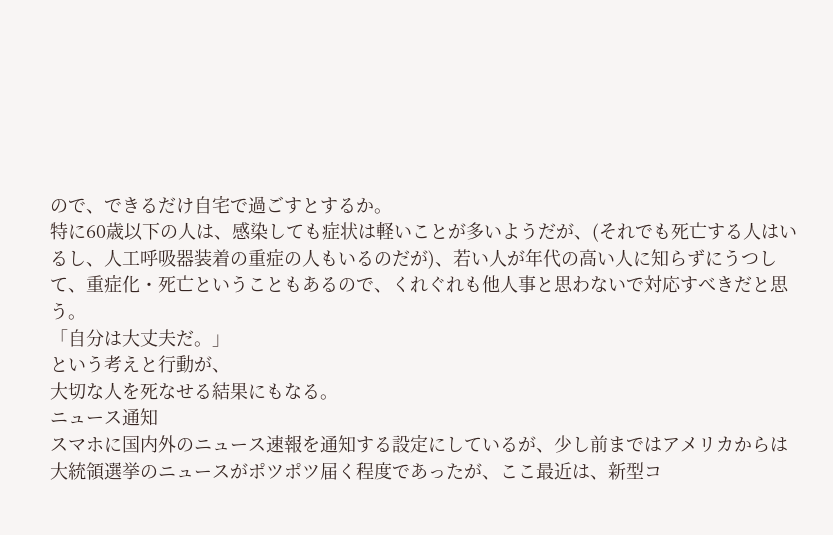ので、できるだけ自宅で過ごすとするか。
特に60歳以下の人は、感染しても症状は軽いことが多いようだが、(それでも死亡する人はいるし、人工呼吸器装着の重症の人もいるのだが)、若い人が年代の高い人に知らずにうつして、重症化・死亡ということもあるので、くれぐれも他人事と思わないで対応すべきだと思う。
「自分は大丈夫だ。」
という考えと行動が、
大切な人を死なせる結果にもなる。
ニュース通知
スマホに国内外のニュース速報を通知する設定にしているが、少し前まではアメリカからは大統領選挙のニュースがポツポツ届く程度であったが、ここ最近は、新型コ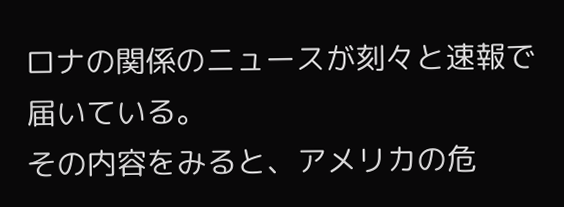ロナの関係のニュースが刻々と速報で届いている。
その内容をみると、アメリカの危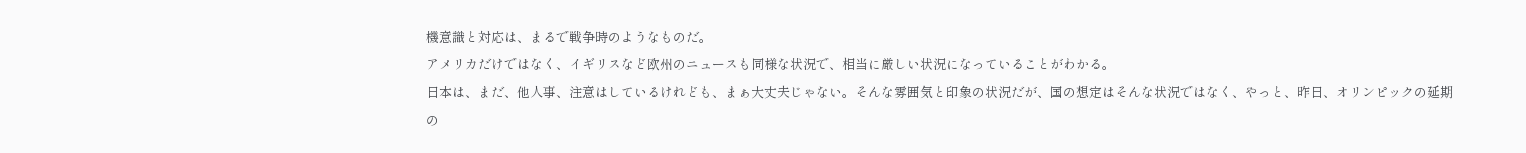機意識と対応は、まるで戦争時のようなものだ。
アメリカだけではなく、イギリスなど欧州のニュースも同様な状況で、相当に厳しい状況になっていることがわかる。
日本は、まだ、他人事、注意はしているけれども、まぁ大丈夫じゃない。そんな雰囲気と印象の状況だが、国の想定はそんな状況ではなく、やっと、昨日、オリンピックの延期の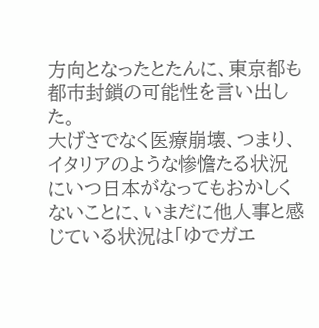方向となったとたんに、東京都も都市封鎖の可能性を言い出した。
大げさでなく医療崩壊、つまり、イタリアのような惨憺たる状況にいつ日本がなってもおかしくないことに、いまだに他人事と感じている状況は「ゆでガエ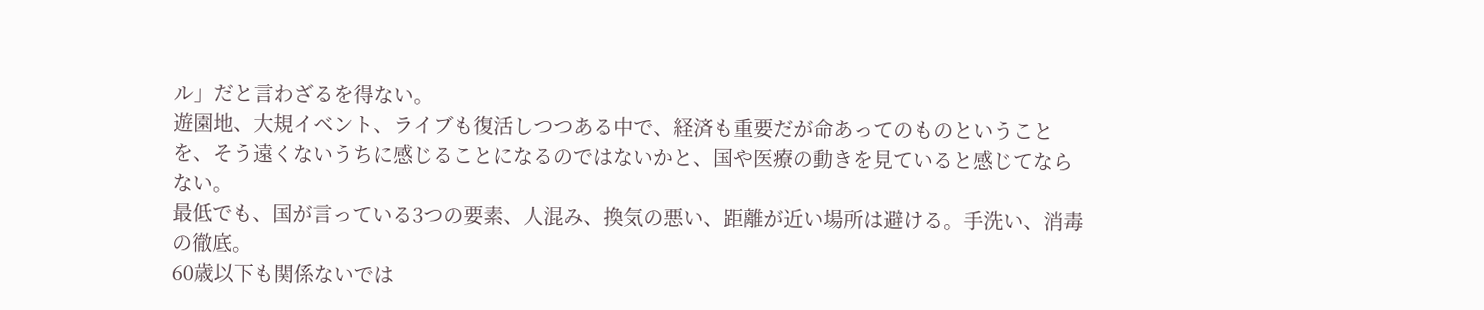ル」だと言わざるを得ない。
遊園地、大規イベント、ライブも復活しつつある中で、経済も重要だが命あってのものということを、そう遠くないうちに感じることになるのではないかと、国や医療の動きを見ていると感じてならない。
最低でも、国が言っている3つの要素、人混み、換気の悪い、距離が近い場所は避ける。手洗い、消毒の徹底。
60歳以下も関係ないでは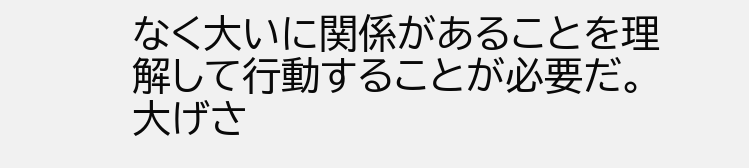なく大いに関係があることを理解して行動することが必要だ。大げさ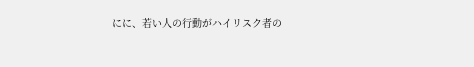にに、若い人の行動がハイリスク者の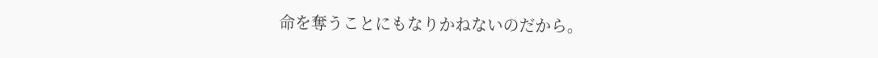命を奪うことにもなりかねないのだから。